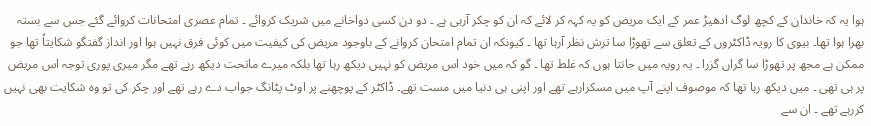ہوا یہ کہ خاندان کے کچھ لوگ ادھیڑ عمر کے ایک مریض کو یہ کہہ کر لائے کہ ان کو چکر آرہی ہے ۔ دو دن کسی دواخانے میں شریک کروائے ۔ تمام عصری امتحانات کروائے گئے جس سے بستہ بھرا ہوا تھا۔ بیوی کا رویہ ڈاکٹروں کے تعلق سے تھوڑا سا ترش نظر آرہا تھا ۔ کیونکہ ان تمام امتحان کروانے کے باوجود مریض کی کیفیت میں کوئی فرق نہیں ہوا اور انداز گفتگو شکایتاً تھا جو ممکن ہے مجھ پر تھوڑا سا گراں گزرا ۔ یہ رویہ میں جانتا ہوں کہ غلط تھا ۔ گو کہ میں خود اس مریض کو نہیں دیکھ رہا تھا بلکہ میرے ماتحت دیکھ رہے تھے مگر میری پوری توجہ اس مریض پر ہی تھی ۔ میں دیکھ رہا تھا کہ موصوف اپنے آپ میں مسکرارہے تھے اور اپنی ہی دنیا میں مست تھے۔ ڈاکٹر کے پوچھنے پر اوٹ پٹانگ جواب دے رہے تھے اور چکر کی تو وہ شکایت بھی نہیں کررہے تھے ۔ ان سے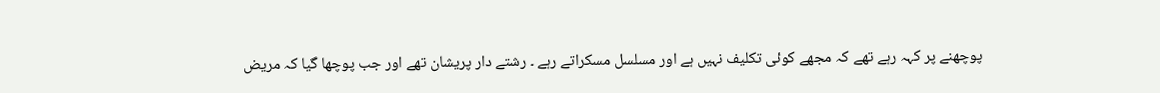پوچھنے پر کہہ رہے تھے کہ مجھے کوئی تکلیف نہیں ہے اور مسلسل مسکراتے رہے ۔ رشتے دار پریشان تھے اور جب پوچھا گیا کہ مریض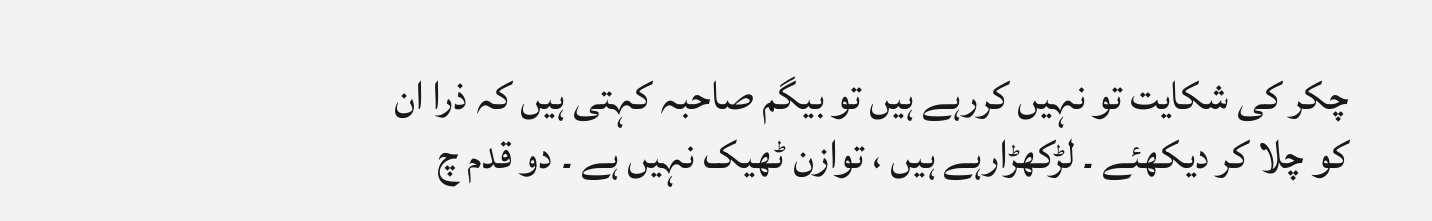چکر کی شکایت تو نہیں کررہے ہیں تو بیگم صاحبہ کہتی ہیں کہ ذرا ان کو چلا کر دیکھئے ۔ لڑکھڑارہے ہیں ، توازن ٹھیک نہیں ہے ۔ دو قدم چ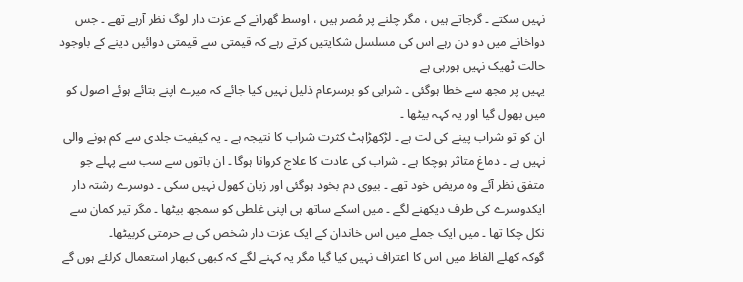نہیں سکتے ۔ گرجاتے ہیں ، مگر چلنے پر مُصر ہیں ، اوسط گھرانے کے عزت دار لوگ نظر آرہے تھے ۔ جس دواخانے میں دو دن رہے اس کی مسلسل شکایتیں کرتے رہے کہ قیمتی سے قیمتی دوائیں دینے کے باوجود حالت ٹھیک نہیں ہورہی ہے
یہیں پر مجھ سے خطا ہوگئی ۔ شرابی کو برسرعام ذلیل نہیں کیا جائے کہ میرے اپنے بتائے ہوئے اصول کو میں بھول گیا اور یہ کہہ بیٹھا ۔
ان کو تو شراب پینے کی لت ہے ۔ لڑکھڑاہٹ کثرت شراب کا نتیجہ ہے ۔ یہ کیفیت جلدی سے کم ہونے والی نہیں ہے ۔ دماغ متاثر ہوچکا ہے ۔ شراب کی عادت کا علاج کروانا ہوگا ۔ ان باتوں سے سب سے پہلے جو متفق نظر آئے وہ مریض خود تھے ۔ بیوی دم بخود ہوگئی اور زبان کھول نہیں سکی ۔ دوسرے رشتہ دار ایکدوسرے کی طرف دیکھنے لگے ۔ میں اسکے ساتھ ہی اپنی غلطی کو سمجھ بیٹھا ۔ مگر تیر کمان سے نکل چکا تھا ۔ میں ایک جملے میں اس خاندان کے ایک عزت دار شخص کی بے حرمتی کربیٹھا۔
گوکہ کھلے الفاظ میں اس کا اعتراف نہیں کیا گیا مگر یہ کہنے لگے کہ کبھی کبھار استعمال کرلئے ہوں گے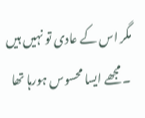مگر اس کے عادی تو نہیں ہیں ۔ مجھے ایسا محسوس ہورہا تھا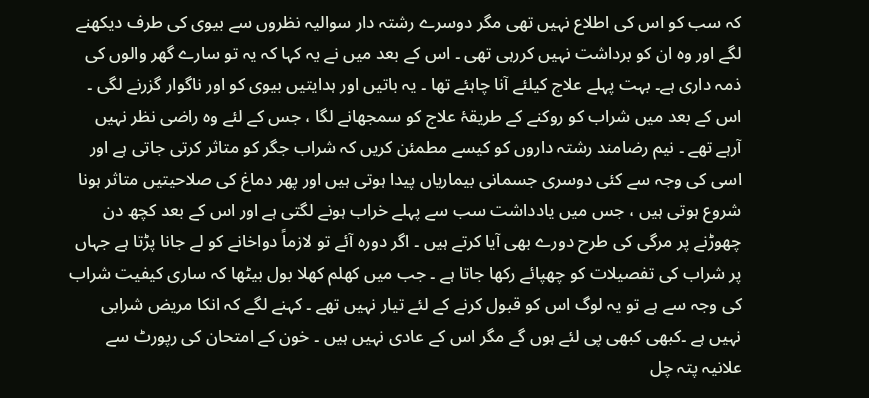کہ سب کو اس کی اطلاع نہیں تھی مگر دوسرے رشتہ دار سوالیہ نظروں سے بیوی کی طرف دیکھنے لگے اور وہ ان کو برداشت نہیں کررہی تھی ۔ اس کے بعد میں نے یہ کہا کہ یہ تو سارے گھر والوں کی ذمہ داری ہے۔ بہت پہلے علاج کیلئے آنا چاہئے تھا ۔ یہ باتیں اور ہدایتیں بیوی کو اور ناگوار گزرنے لگی ۔
اس کے بعد میں شراب کو روکنے کے طریقۂ علاج کو سمجھانے لگا ، جس کے لئے وہ راضی نظر نہیں آرہے تھے ۔ نیم رضامند رشتہ داروں کو کیسے مطمئن کریں کہ شراب جگر کو متاثر کرتی جاتی ہے اور اسی کی وجہ سے کئی دوسری جسمانی بیماریاں پیدا ہوتی ہیں اور پھر دماغ کی صلاحیتیں متاثر ہونا شروع ہوتی ہیں ، جس میں یادداشت سب سے پہلے خراب ہونے لگتی ہے اور اس کے بعد کچھ دن چھوڑنے پر مرگی کی طرح دورے بھی آیا کرتے ہیں ۔ اگر دورہ آئے تو لازماً دواخانے کو لے جانا پڑتا ہے جہاں پر شراب کی تفصیلات کو چھپائے رکھا جاتا ہے ۔ جب میں کھلم کھلا بول بیٹھا کہ ساری کیفیت شراب کی وجہ سے ہے تو یہ لوگ اس کو قبول کرنے کے لئے تیار نہیں تھے ۔ کہنے لگے کہ انکا مریض شرابی نہیں ہے ۔کبھی کبھی پی لئے ہوں گے مگر اس کے عادی نہیں ہیں ۔ خون کے امتحان کی رپورٹ سے علانیہ پتہ چل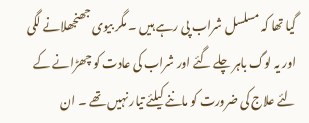گیا تھا کہ مسلسل شراب پی رہے ہیں ۔ مگر بیوی جھنجھلانے لگی اور یہ لوگ باہر چلے گئے اور شراب کی عادت کو چھڑانے کے لئے علاج کی ضرورت کو ماننے کیلئے تیار نہیں تھے ۔ ان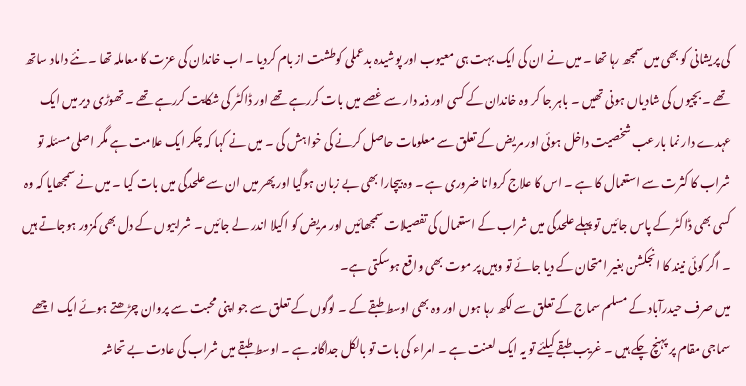کی پریشانی کو بھی میں سمجھ رہا تھا ۔ میں نے ان کی ایک بہت ہی معیوب اور پوشیدہ بدعملی کوطشت از بام کردیا ۔ اب خاندان کی عزت کا معاملہ تھا ۔ نئے داماد ساتھ تھے ۔ بچیوں کی شادیاں ہونی تھیں ۔ باہر جا کر وہ خاندان کے کسی اور ذمہ دار سے غصے میں بات کررہے تھے اور ڈاکٹر کی شکایت کررہے تھے ۔ تھوڑی دیر میں ایک عہدے دار نما بارعب شخصیت داخل ہوئی اور مریض کے تعلق سے معلومات حاصل کرنے کی خواہش کی ۔ میں نے کہا کہ چکر ایک علامت ہے مگر اصلی مسئلہ تو شراب کا کثرت سے استعمال کا ہے ۔ اس کا علاج کروانا ضروری ہے ۔ وہ بیچارا بھی بے زبان ہوگیا اور پھر میں ان سے علحدگی میں بات کیا ۔ میں نے سمجھایا کہ وہ کسی بھی ڈاکٹر کے پاس جائیں تو پہلے علحدگی میں شراب کے استعمال کی تفصیلات سمجھائیں اور مریض کو اکیلا اندر لے جائیں ۔ شرابیوں کے دل بھی کمزور ہوجاتے ہیں ۔ اگر کوئی نیند کا انجکشن بغیر امتحان کے دیا جائے تو وہیں پر موت بھی واقع ہوسکتی ہے۔
میں صرف حیدرآباد کے مسلم سماج کے تعلق سے لکھ رہا ہوں اور وہ بھی اوسط طبقے کے ۔ لوگوں کے تعلق سے جو اپنی محبت سے پروان چڑھتے ہوئے ایک اچھے سماجی مقام پر پہنچ چکے ہیں ۔ غریب طبقے کیلئے تو یہ ایک لعنت ہے ۔ امراء کی بات تو بالکل جداگانہ ہے ۔ اوسط طبقے میں شراب کی عادت بے تحاشہ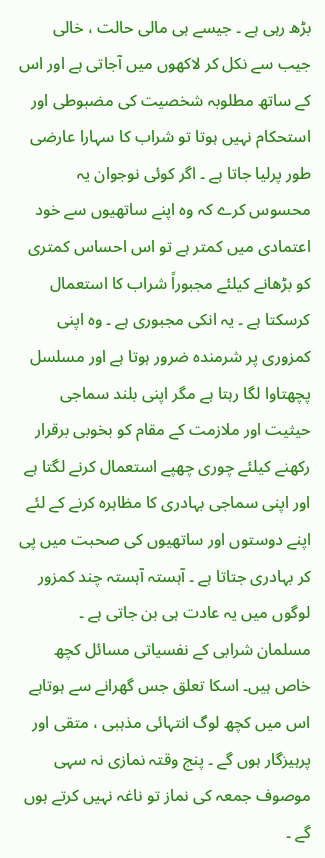بڑھ رہی ہے ۔ جیسے ہی مالی حالت ، خالی جیب سے نکل کر لاکھوں میں آجاتی ہے اور اس کے ساتھ مطلوبہ شخصیت کی مضبوطی اور استحکام نہیں ہوتا تو شراب کا سہارا عارضی طور پرلیا جاتا ہے ۔ اگر کوئی نوجوان یہ محسوس کرے کہ وہ اپنے ساتھیوں سے خود اعتمادی میں کمتر ہے تو اس احساس کمتری کو بڑھانے کیلئے مجبوراً شراب کا استعمال کرسکتا ہے ۔ یہ انکی مجبوری ہے ۔ وہ اپنی کمزوری پر شرمندہ ضرور ہوتا ہے اور مسلسل پچھتاوا لگا رہتا ہے مگر اپنی بلند سماجی حیثیت اور ملازمت کے مقام کو بخوبی برقرار رکھنے کیلئے چوری چھپے استعمال کرنے لگتا ہے اور اپنی سماجی بہادری کا مظاہرہ کرنے کے لئے اپنے دوستوں اور ساتھیوں کی صحبت میں پی کر بہادری جتاتا ہے ۔ آہستہ آہستہ چند کمزور لوگوں میں یہ عادت ہی بن جاتی ہے ۔
مسلمان شرابی کے نفسیاتی مسائل کچھ خاص ہیں۔ اسکا تعلق جس گھرانے سے ہوتاہے اس میں کچھ لوگ انتہائی مذہبی ، متقی اور پرہیزگار ہوں گے ۔ پنج وقتہ نمازی نہ سہی موصوف جمعہ کی نماز تو ناغہ نہیں کرتے ہوں گے ۔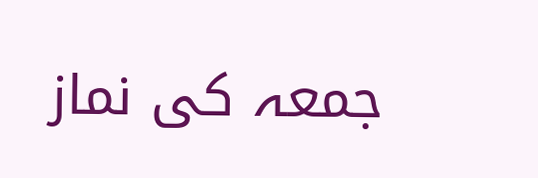جمعہ کی نماز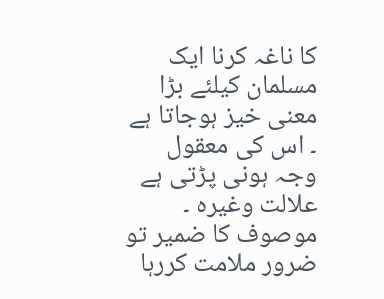کا ناغہ کرنا ایک مسلمان کیلئے بڑا معنی خیز ہوجاتا ہے ۔ اس کی معقول وجہ ہونی پڑتی ہے علالت وغیرہ ۔ موصوف کا ضمیر تو ضرور ملامت کررہا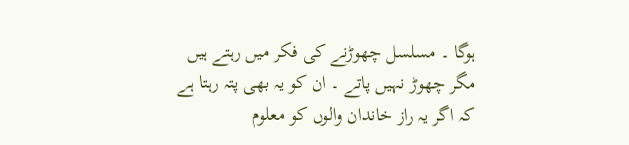ہوگا ۔ مسلسل چھوڑنے کی فکر میں رہتے ہیں مگر چھوڑ نہیں پاتے ۔ ان کو یہ بھی پتہ رہتا ہے کہ اگر یہ راز خاندان والوں کو معلوم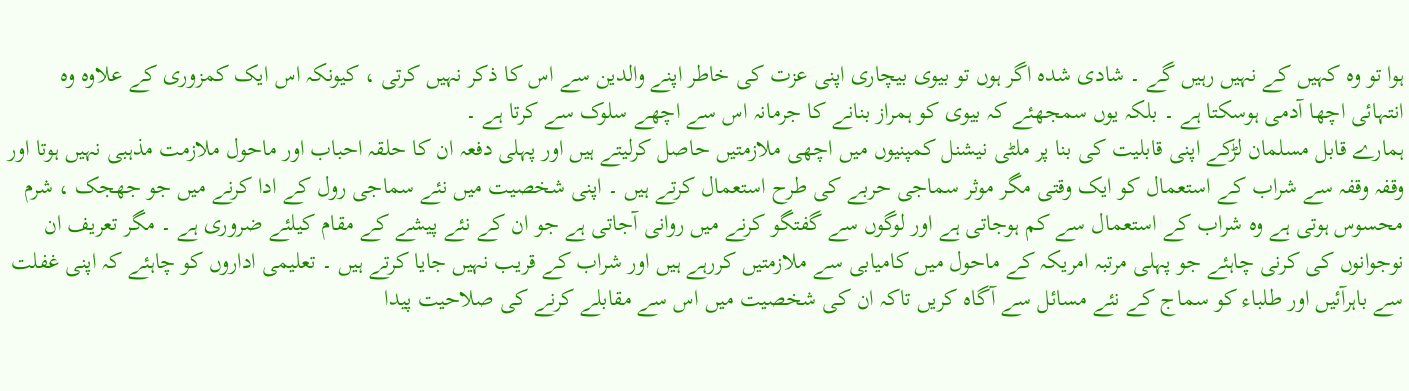ہوا تو وہ کہیں کے نہیں رہیں گے ۔ شادی شدہ اگر ہوں تو بیوی بیچاری اپنی عزت کی خاطر اپنے والدین سے اس کا ذکر نہیں کرتی ، کیونکہ اس ایک کمزوری کے علاوہ وہ انتہائی اچھا آدمی ہوسکتا ہے ۔ بلکہ یوں سمجھئے کہ بیوی کو ہمراز بنانے کا جرمانہ اس سے اچھے سلوک سے کرتا ہے ۔
ہمارے قابل مسلمان لڑکے اپنی قابلیت کی بنا پر ملٹی نیشنل کمپنیوں میں اچھی ملازمتیں حاصل کرلیتے ہیں اور پہلی دفعہ ان کا حلقہ احباب اور ماحول ملازمت مذہبی نہیں ہوتا اور وقفہ وقفہ سے شراب کے استعمال کو ایک وقتی مگر موثر سماجی حربے کی طرح استعمال کرتے ہیں ۔ اپنی شخصیت میں نئے سماجی رول کے ادا کرنے میں جو جھجک ، شرم محسوس ہوتی ہے وہ شراب کے استعمال سے کم ہوجاتی ہے اور لوگوں سے گفتگو کرنے میں روانی آجاتی ہے جو ان کے نئے پیشے کے مقام کیلئے ضروری ہے ۔ مگر تعریف ان نوجوانوں کی کرنی چاہئے جو پہلی مرتبہ امریکہ کے ماحول میں کامیابی سے ملازمتیں کررہے ہیں اور شراب کے قریب نہیں جایا کرتے ہیں ۔ تعلیمی اداروں کو چاہئے کہ اپنی غفلت سے باہرآئیں اور طلباء کو سماج کے نئے مسائل سے آگاہ کریں تاکہ ان کی شخصیت میں اس سے مقابلے کرنے کی صلاحیت پیدا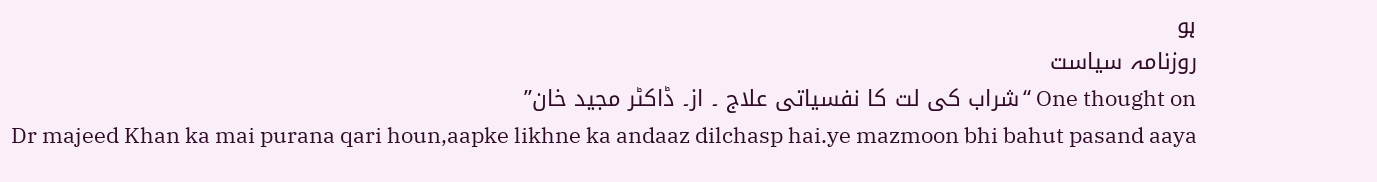ہو
روزنامہ سیاست
One thought on “شراب کی لت کا نفسیاتی علاج ۔ از۔ ڈاکٹر مجید خان”
Dr majeed Khan ka mai purana qari houn,aapke likhne ka andaaz dilchasp hai.ye mazmoon bhi bahut pasand aaya